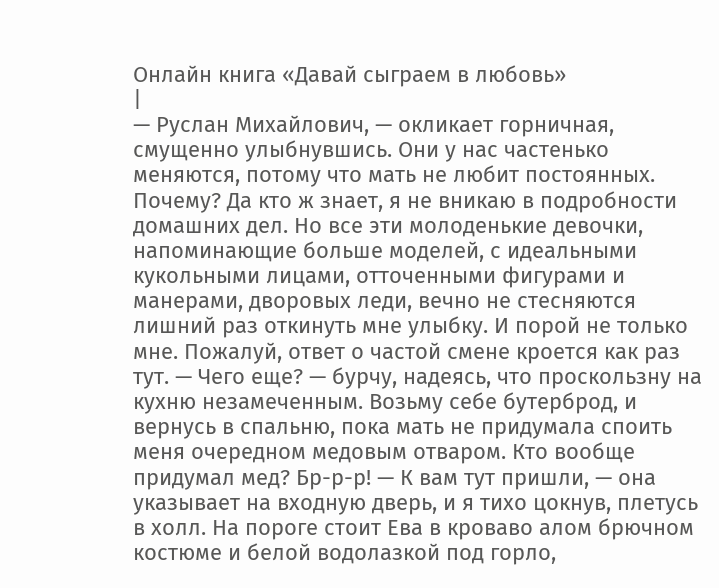Онлайн книга «Давай сыграем в любовь»
|
— Руслан Михайлович, — окликает горничная, смущенно улыбнувшись. Они у нас частенько меняются, потому что мать не любит постоянных. Почему? Да кто ж знает, я не вникаю в подробности домашних дел. Но все эти молоденькие девочки, напоминающие больше моделей, с идеальными кукольными лицами, отточенными фигурами и манерами, дворовых леди, вечно не стесняются лишний раз откинуть мне улыбку. И порой не только мне. Пожалуй, ответ о частой смене кроется как раз тут. — Чего еще? — бурчу, надеясь, что проскользну на кухню незамеченным. Возьму себе бутерброд, и вернусь в спальню, пока мать не придумала споить меня очередном медовым отваром. Кто вообще придумал мед? Бр-р-р! — К вам тут пришли, — она указывает на входную дверь, и я тихо цокнув, плетусь в холл. На пороге стоит Ева в кроваво алом брючном костюме и белой водолазкой под горло,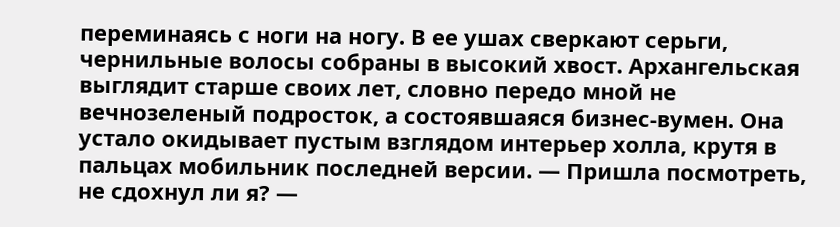переминаясь с ноги на ногу. В ее ушах сверкают серьги, чернильные волосы собраны в высокий хвост. Архангельская выглядит старше своих лет, словно передо мной не вечнозеленый подросток, а состоявшаяся бизнес-вумен. Она устало окидывает пустым взглядом интерьер холла, крутя в пальцах мобильник последней версии. — Пришла посмотреть, не сдохнул ли я? —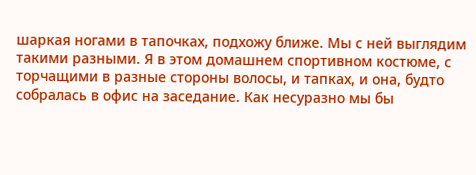шаркая ногами в тапочках, подхожу ближе. Мы с ней выглядим такими разными. Я в этом домашнем спортивном костюме, с торчащими в разные стороны волосы, и тапках, и она, будто собралась в офис на заседание. Как несуразно мы бы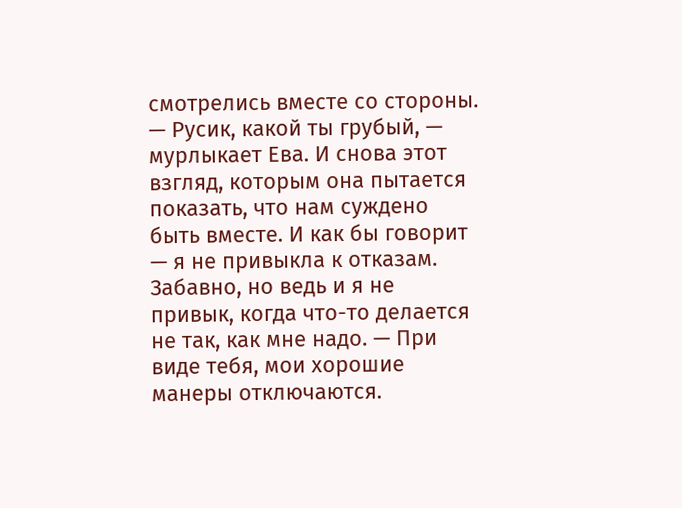смотрелись вместе со стороны. — Русик, какой ты грубый, — мурлыкает Ева. И снова этот взгляд, которым она пытается показать, что нам суждено быть вместе. И как бы говорит — я не привыкла к отказам. Забавно, но ведь и я не привык, когда что-то делается не так, как мне надо. — При виде тебя, мои хорошие манеры отключаются.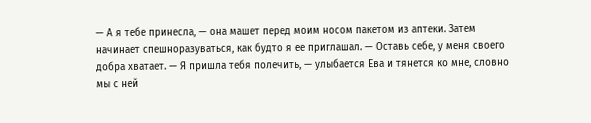— А я тебе принесла, — она машет перед моим носом пакетом из аптеки. Затем начинает спешноразуваться, как будто я ее приглашал. — Оставь себе, у меня своего добра хватает. — Я пришла тебя полечить, — улыбается Ева и тянется ко мне, словно мы с ней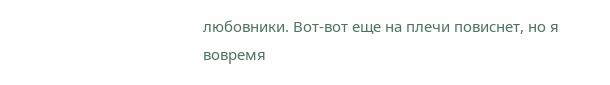любовники. Вот-вот еще на плечи повиснет, но я вовремя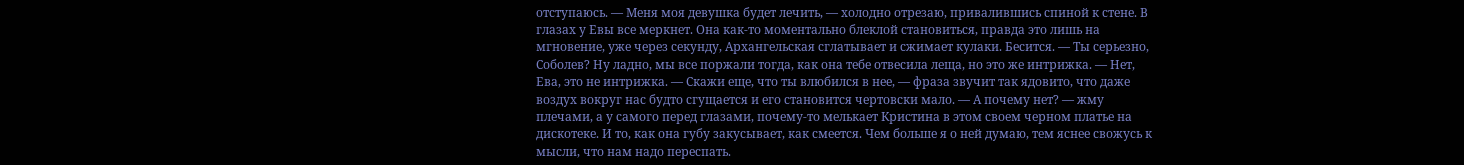отступаюсь. — Меня моя девушка будет лечить, — холодно отрезаю, привалившись спиной к стене. В глазах у Евы все меркнет. Она как-то моментально блеклой становиться, правда это лишь на мгновение, уже через секунду, Архангельская сглатывает и сжимает кулаки. Бесится. — Ты серьезно, Соболев? Ну ладно, мы все поржали тогда, как она тебе отвесила леща, но это же интрижка. — Нет, Ева, это не интрижка. — Скажи еще, что ты влюбился в нее, — фраза звучит так ядовито, что даже воздух вокруг нас будто сгущается и его становится чертовски мало. — А почему нет? — жму плечами, а у самого перед глазами, почему-то мелькает Кристина в этом своем черном платье на дискотеке. И то, как она губу закусывает, как смеется. Чем больше я о ней думаю, тем яснее свожусь к мысли, что нам надо переспать.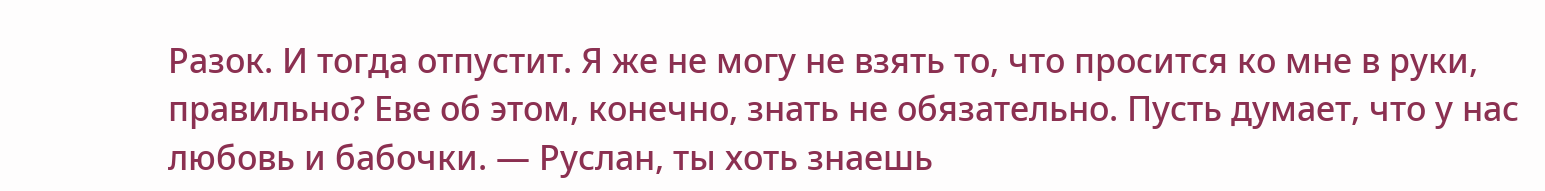Разок. И тогда отпустит. Я же не могу не взять то, что просится ко мне в руки, правильно? Еве об этом, конечно, знать не обязательно. Пусть думает, что у нас любовь и бабочки. — Руслан, ты хоть знаешь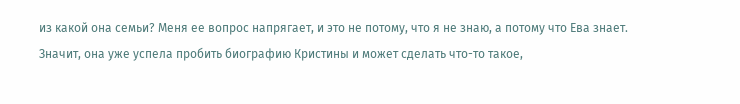из какой она семьи? Меня ее вопрос напрягает, и это не потому, что я не знаю, а потому что Ева знает. Значит, она уже успела пробить биографию Кристины и может сделать что-то такое,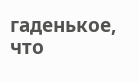гаденькое, что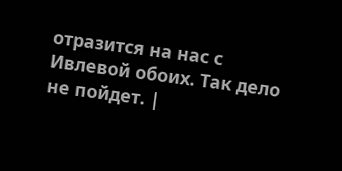отразится на нас с Ивлевой обоих. Так дело не пойдет. |